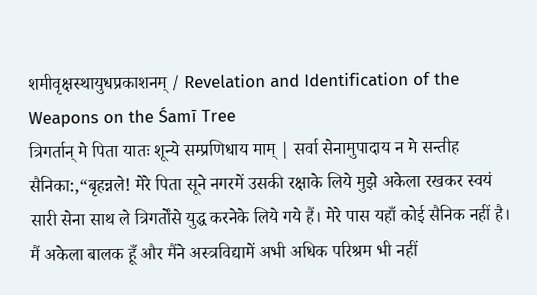शमीवृक्षस्थायुधप्रकाशनम् / Revelation and Identification of the Weapons on the Śamī Tree
त्रिगर्तान् मे पिता यातः शून्ये सम्प्रणिधाय माम् | सर्वा सेनामुपादाय न मे सन्तीह सैनिका:,“बृहन्नले! मेरे पिता सूने नगरमें उसकी रक्षाके लिये मुझे अकेला रखकर स्वयं सारी सेना साथ ले त्रिगर्तोंसे युद्ध करनेके लिये गये हैं। मेरे पास यहाँ कोई सैनिक नहीं है। मैं अकेला बालक हूँ और मैंने अस्त्रविद्यामें अभी अधिक परिश्रम भी नहीं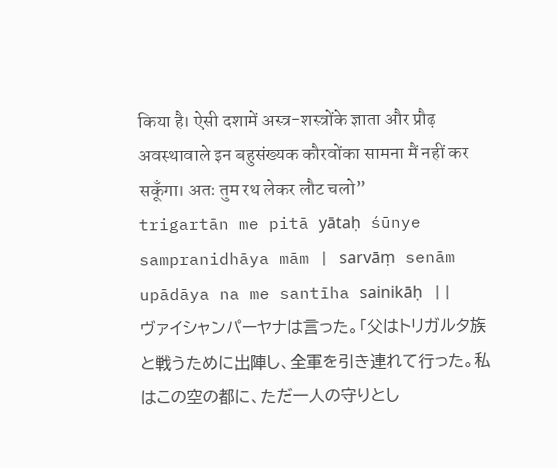किया है। ऐसी दशामें अस्त्र-शस्त्रोंके ज्ञाता और प्रौढ़ अवस्थावाले इन बहुसंख्यक कौरवोंका सामना मैं नहीं कर सकूँगा। अतः तुम रथ लेकर लौट चलो”
trigartān me pitā yātaḥ śūnye sampranidhāya mām | sarvāṃ senām upādāya na me santīha sainikāḥ ||
ヴァイシャンパーヤナは言った。「父はトリガルタ族と戦うために出陣し、全軍を引き連れて行った。私はこの空の都に、ただ一人の守りとし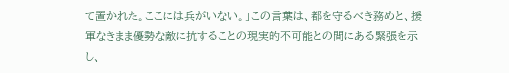て置かれた。ここには兵がいない。」この言葉は、都を守るべき務めと、援軍なきまま優勢な敵に抗することの現実的不可能との間にある緊張を示し、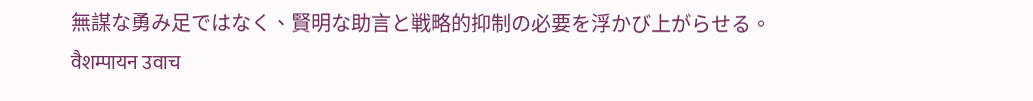無謀な勇み足ではなく、賢明な助言と戦略的抑制の必要を浮かび上がらせる。
वैशम्पायन उवाच